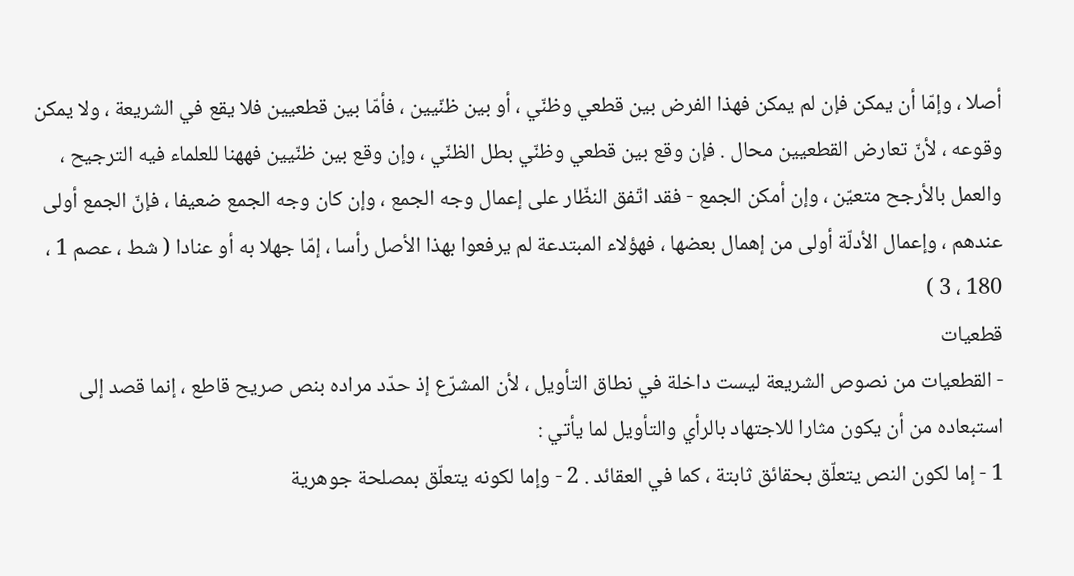أصلا ، وإمّا أن يمكن فإن لم يمكن فهذا الفرض بين قطعي وظنّي ، أو بين ظنّيين ، فأمّا بين قطعيين فلا يقع في الشريعة ، ولا يمكن وقوعه ، لأنّ تعارض القطعيين محال . فإن وقع بين قطعي وظنّي بطل الظنّي ، وإن وقع بين ظنّيين فههنا للعلماء فيه الترجيح ، والعمل بالأرجح متعيّن ، وإن أمكن الجمع - فقد اتّفق النظّار على إعمال وجه الجمع ، وإن كان وجه الجمع ضعيفا ، فإنّ الجمع أولى عندهم ، وإعمال الأدلّة أولى من إهمال بعضها ، فهؤلاء المبتدعة لم يرفعوا بهذا الأصل رأسا ، إمّا جهلا به أو عنادا ( شط ، عصم 1 ، 180 ، 3 )
قطعيات
- القطعيات من نصوص الشريعة ليست داخلة في نطاق التأويل ، لأن المشرّع إذ حدّد مراده بنص صريح قاطع ، إنما قصد إلى استبعاده من أن يكون مثارا للاجتهاد بالرأي والتأويل لما يأتي :
1 - إما لكون النص يتعلّق بحقائق ثابتة ، كما في العقائد . 2 - وإما لكونه يتعلّق بمصلحة جوهرية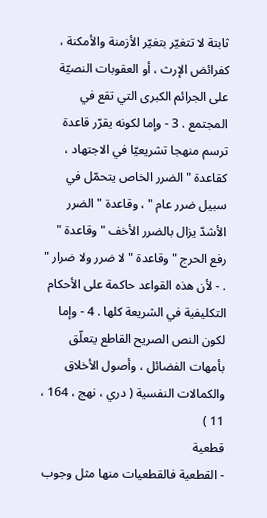ثابتة لا تتغيّر بتغيّر الأزمنة والأمكنة ، كفرائض الإرث ، أو العقوبات النصيّة على الجرائم الكبرى التي تقع في المجتمع . 3 - وإما لكونه يقرّر قاعدة ترسم منهجا تشريعيّا في الاجتهاد ، كقاعدة " الضرر الخاص يتحمّل في سبيل ضرر عام " ، وقاعدة " الضرر الأشدّ يزال بالضرر الأخف " وقاعدة " رفع الحرج " وقاعدة " لا ضرر ولا ضرار " . - لأن هذه القواعد حاكمة على الأحكام التكليفية في الشريعة كلها . 4 - وإما لكون النص الصريح القاطع يتعلّق بأمهات الفضائل ، وأصول الأخلاق والكمالات النفسية ( دري ، نهج ، 164 ، 11 )
قطعية
- القطعية فالقطعيات منها مثل وجوب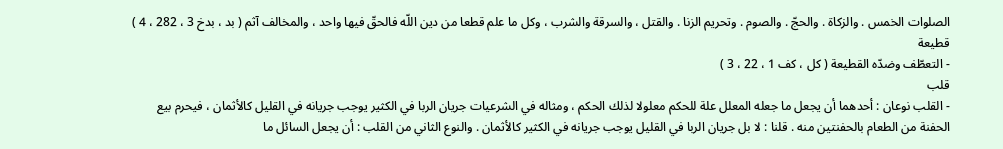الصلوات الخمس . والزكاة . والحجّ . والصوم . وتحريم الزنا . والقتل ، والسرقة والشرب ، وكل ما علم قطعا من دين اللّه فالحقّ فيها واحد ، والمخالف آثم ( بد ، بدخ 3 ، 282 ، 4 )
قطيعة
- التعطّف وضدّه القطيعة ( كل ، كف 1 ، 22 ، 3 )
قلب
- القلب نوعان : أحدهما أن يجعل ما جعله المعلل علة للحكم معلولا لذلك الحكم ، ومثاله في الشرعيات جريان الربا في الكثير يوجب جريانه في القليل كالأثمان ، فيحرم بيع الحفنة من الطعام بالحفنتين منه . قلنا : لا بل جريان الربا في القليل يوجب جريانه في الكثير كالأثمان . والنوع الثاني من القلب : أن يجعل السائل ما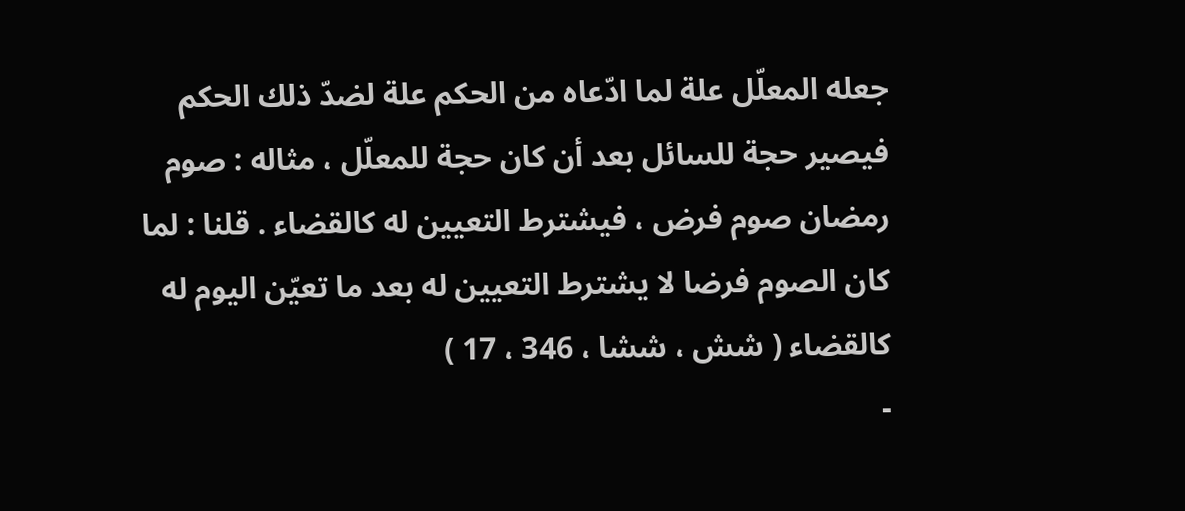جعله المعلّل علة لما ادّعاه من الحكم علة لضدّ ذلك الحكم فيصير حجة للسائل بعد أن كان حجة للمعلّل ، مثاله : صوم رمضان صوم فرض ، فيشترط التعيين له كالقضاء . قلنا : لما كان الصوم فرضا لا يشترط التعيين له بعد ما تعيّن اليوم له كالقضاء ( شش ، ششا ، 346 ، 17 )
-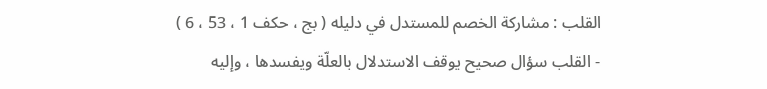القلب : مشاركة الخصم للمستدل في دليله ( بج ، حكف 1 ، 53 ، 6 )
- القلب سؤال صحيح يوقف الاستدلال بالعلّة ويفسدها ، وإليه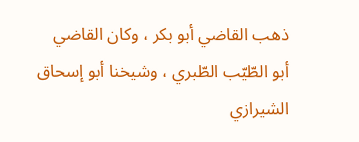ذهب القاضي أبو بكر ، وكان القاضي أبو الطّيّب الطّبري ، وشيخنا أبو إسحاق الشيرازي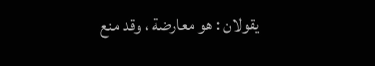يقولان : هو معارضة ، وقد منع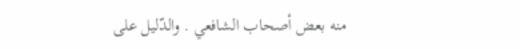منه بعض أصحاب الشافعي . والدّليل على